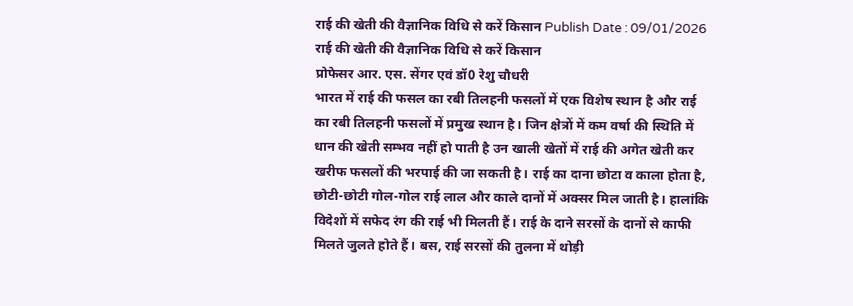राई की खेती की वैज्ञानिक विधि से करें किसान Publish Date : 09/01/2026
राई की खेती की वैज्ञानिक विधि से करें किसान
प्रोफेसर आर. एस. सेंगर एवं डॉ0 रेशु चौधरी
भारत में राई की फसल का रबी तिलहनी फसलों में एक विशेष स्थान है और राई का रबी तिलहनी फसलों में प्रमुख स्थान है। जिन क्षेत्रों में कम वर्षा की स्थिति में धान की खेती सम्भव नहीं हो पाती है उन खाली खेतों में राई की अगेत खेती कर खरीफ फसलों की भरपाई की जा सकती है। राई का दाना छोटा व काला होता है, छोटी-छोटी गोल-गोल राई लाल और काले दानों में अक्सर मिल जाती है। हालांकि विदेशों में सफेद रंग की राई भी मिलती हैं। राई के दाने सरसों के दानों से काफी मिलते जुलते होते हैं। बस, राई सरसों की तुलना में थोड़ी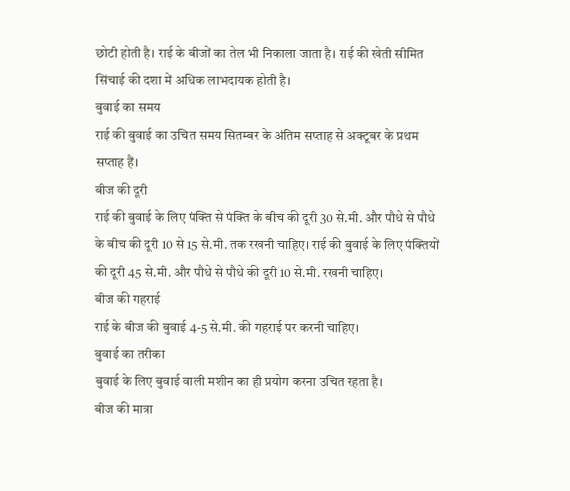छोटी होती है। राई के बीजों का तेल भी निकाला जाता है। राई की खेती सीमित सिंचाई की दशा में अधिक लाभदायक होती है।
बुवाई का समय
राई की बुवाई का उचित समय सितम्बर के अंतिम सप्ताह से अक्टूबर के प्रथम सप्ताह हैं।
बीज की दूरी
राई की बुवाई के लिए पंक्ति से पंक्ति के बीच की दूरी 30 से.मी. और पौधे से पौधे के बीच की दूरी 10 से 15 से.मी. तक रखनी चाहिए। राई की बुवाई के लिए पंक्तियों की दूरी 45 से.मी. और पौधे से पौधे की दूरी 10 से.मी. रखनी चाहिए।
बीज की गहराई
राई के बीज की बुवाई 4-5 से.मी. की गहराई पर करनी चाहिए।
बुवाई का तरीका
बुवाई के लिए बुवाई वाली मशीन का ही प्रयोग करना उचित रहता है।
बीज की मात्रा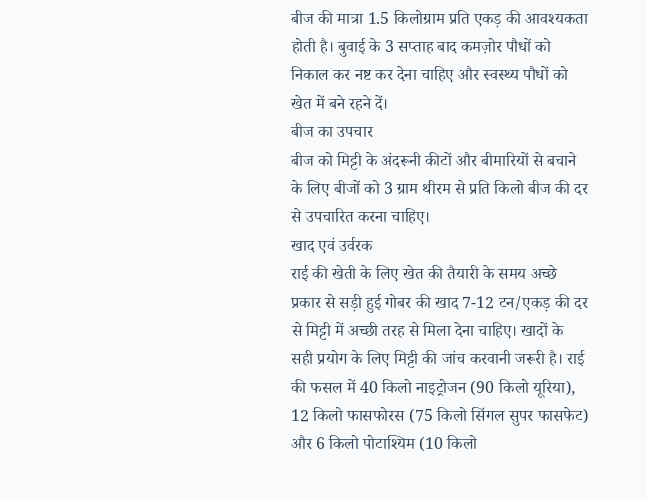बीज की मात्रा 1.5 किलोग्राम प्रति एकड़ की आवश्यकता होती है। बुवाई के 3 सप्ताह बाद कमज़ोर पौधों को निकाल कर नष्ट कर देना चाहिए और स्वस्थ्य पौधों को खेत में बने रहने दें।
बीज का उपचार
बीज को मिट्टी के अंदरूनी कीटों और बीमारियों से बचाने के लिए बीजों को 3 ग्राम थीरम से प्रति किलो बीज की दर से उपचारित करना चाहिए।
खाद एवं उर्वरक
राई की खेती के लिए खेत की तैयारी के समय अच्छे प्रकार से सड़ी हुई गोबर की खाद 7-12 टन/एकड़ की दर से मिट्टी में अच्छी तरह से मिला देना चाहिए। खादों के सही प्रयोग के लिए मिट्टी की जांच करवानी जरूरी है। राई की फसल में 40 किलो नाइट्रोजन (90 किलो यूरिया), 12 किलो फासफोरस (75 किलो सिंगल सुपर फासफेट) और 6 किलो पोटाश्यिम (10 किलो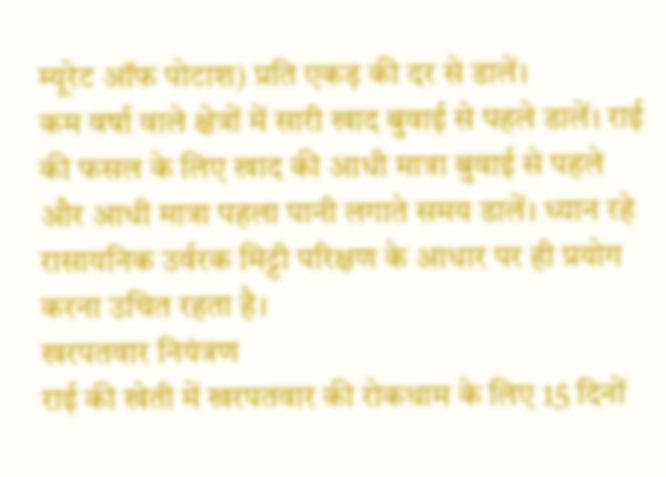म्यूरेट ऑफ पोटाश) प्रति एकड़ की दर से डालें।
कम वर्षा वाले क्षेत्रों में सारी खाद बुवाई से पहले डालें। राई की फसल के लिए खाद की आधी मात्रा बुवाई से पहले और आधी मात्रा पहला पानी लगाते समय डालें। ध्यान रहे रासायनिक उर्वरक मिट्टी परिक्षण के आधार पर ही प्रयोग करना उचित रहता है।
खरपतवार नियंत्रण
राई की खेती में खरपतवार की रोकथाम के लिए 15 दिनों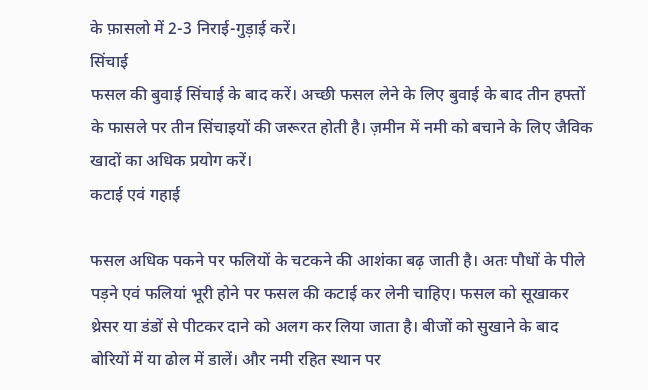के फ़ासलो में 2-3 निराई-गुड़ाई करें।
सिंचाई
फसल की बुवाई सिंचाई के बाद करें। अच्छी फसल लेने के लिए बुवाई के बाद तीन हफ्तों के फासले पर तीन सिंचाइयों की जरूरत होती है। ज़मीन में नमी को बचाने के लिए जैविक खादों का अधिक प्रयोग करें।
कटाई एवं गहाई

फसल अधिक पकने पर फलियों के चटकने की आशंका बढ़ जाती है। अतः पौधों के पीले पड़ने एवं फलियां भूरी होने पर फसल की कटाई कर लेनी चाहिए। फसल को सूखाकर थ्रेसर या डंडों से पीटकर दाने को अलग कर लिया जाता है। बीजों को सुखाने के बाद बोरियों में या ढोल में डालें। और नमी रहित स्थान पर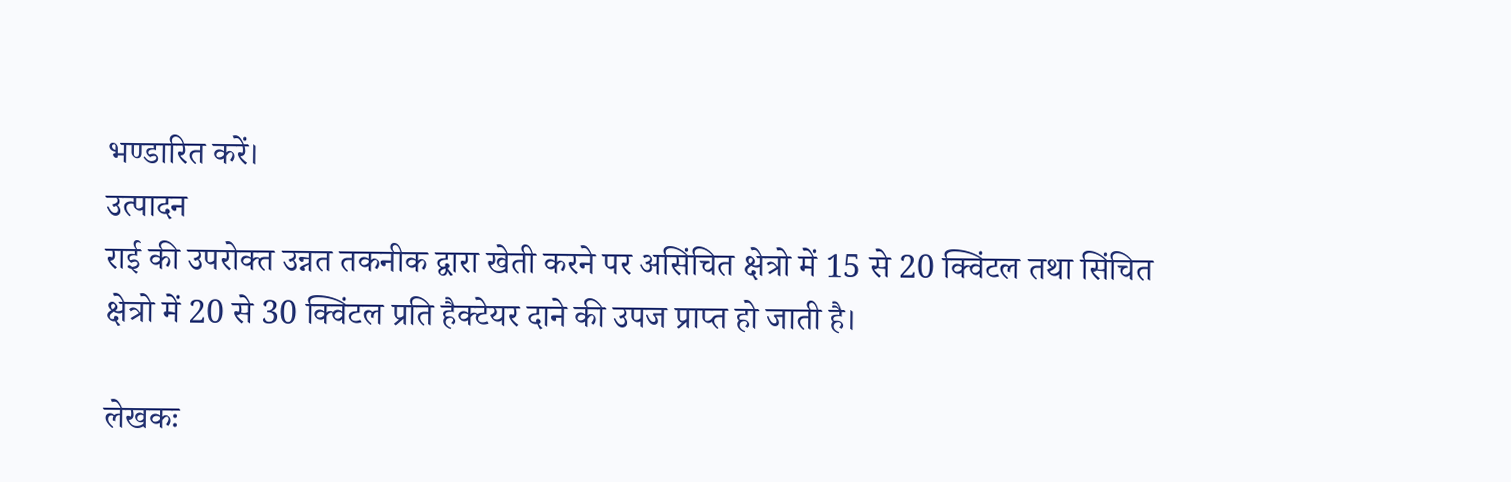भण्डारित करें।
उत्पादन
राई की उपरोक्त उन्नत तकनीक द्वारा खेती करने पर असिंचित क्षेत्रो में 15 से 20 क्विंटल तथा सिंचित क्षेत्रो में 20 से 30 क्विंटल प्रति हैक्टेयर दाने की उपज प्राप्त हो जाती है।

लेखकः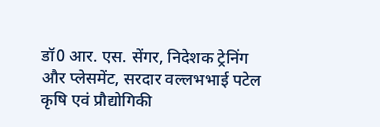डॉ0 आर. एस. सेंगर, निदेशक ट्रेनिंग और प्लेसमेंट, सरदार वल्लभभाई पटेल कृषि एवं प्रौद्योगिकी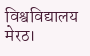विश्वविद्यालय मेरठ।